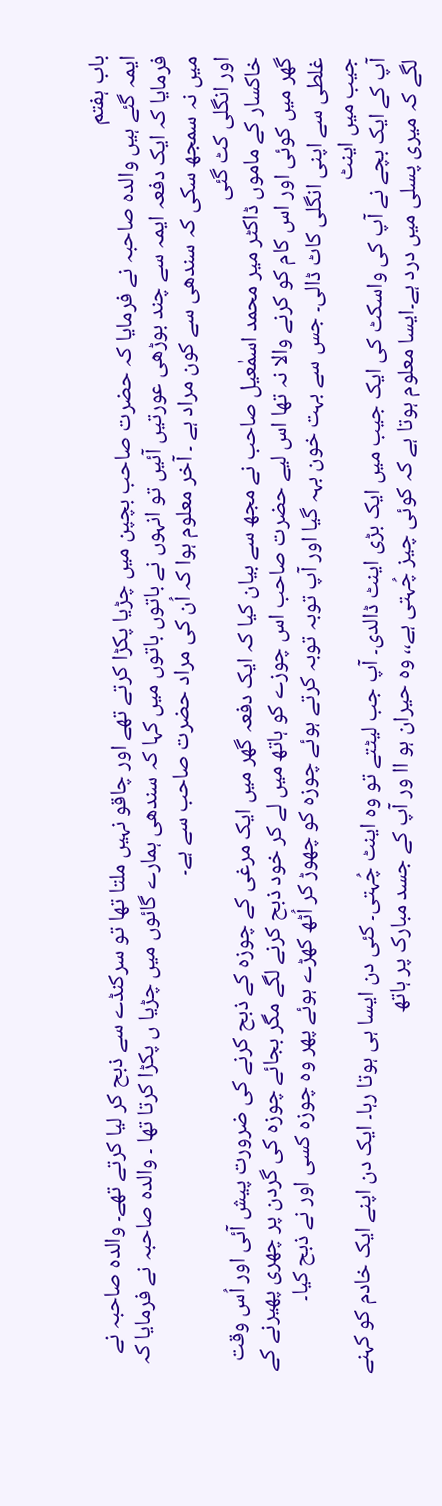باب ہفتم
ایمہ گئے ہیں والدہ صاحبہ نے فرمایا کہ حضرت صاحب بچپن میں چڑیا پکڑا کرتے تھے اور چاقو نہیں ملتا تھا تو سرکنڈے سے ذبح کر لیا کرتے تھے۔ والدہ صاحبہ نے فرمایا کہ ایک دفعہ ایمہ سے چند بوڑھی عورتیں آئیں تو انہوں نے باتوں باتوں میں کہا کہ سندھی ہمارے گائوں میں چڑیا ں پکڑا کرتا تھا ۔ والدہ صاحبہ نے فرمایا کہ میں نہ سمجھ سکی کہ سندھی سے کون مراد ہے ۔ آخر معلوم ہوا کہ اُن کی مراد حضرت صاحب سے ہے۔
اور انگلی کٹ گئی
خاکسار کے ماموں ڈاکٹر میر محمد اسمٰعیل صاحب نے مجھ سے بیان کیا کہ ایک دفعہ گھر میں ایک مرغی کے چوزہ کے ذبح کرنے کی ضرورت پیش آئی اور اُس وقت گھر میں کوئی اور اس کام کو کرنے والا نہ تھا اس لیے حضرت صاحب اس چوزے کو ہاتھ میں لے کر خود ذبح کرنے لگے مگر بجائے چوزہ کی گردن پر چھری پھیرنے کے غلطی سے اپنی انگلی کاٹ ڈالی۔ جس سے بہت خون بہہ گیا اور آپ توبہ توبہ کرتے ہوئے چوزہ کو چھوڑ کر اُٹھ کھڑے ہوئے پھر وہ چوزہ کسی اور نے ذبح کیا۔
جیب میں اینٹ
آپ کے ایک بچے نے آپ کی واسکٹ کی ایک جیب میں ایک بڑی اینٹ ڈالدی۔ آپ جب لیٹتے تو وہ اینٹ چُہتی۔ کئی دن ایسا ہی ہوتا رہا۔ ایک دن اپنے ایک خادم کو کہنے لگے کہ میری پسلی میں درد ہے۔ایسا معلوم ہوتا ہے کہ کوئی چیز چُہتی ہے،، وہ حیران ہو اا ور آپ کے جسد مبارک پر ہاتھ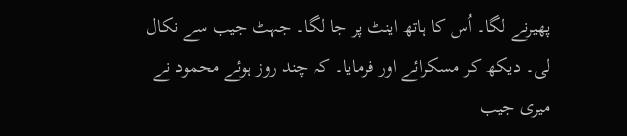پھیرنے لگا۔ اُس کا ہاتھ اینٹ پر جا لگا۔ جہٹ جیب سے نکال لی۔ دیکھ کر مسکرائے اور فرمایا۔ کہ چند روز ہوئے محمود نے میری جیب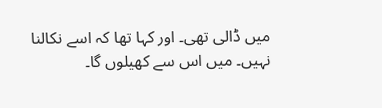میں ڈالی تھی۔ اور کہا تھا کہ اسے نکالنا نہیں۔ میں اس سے کھیلوں گا۔